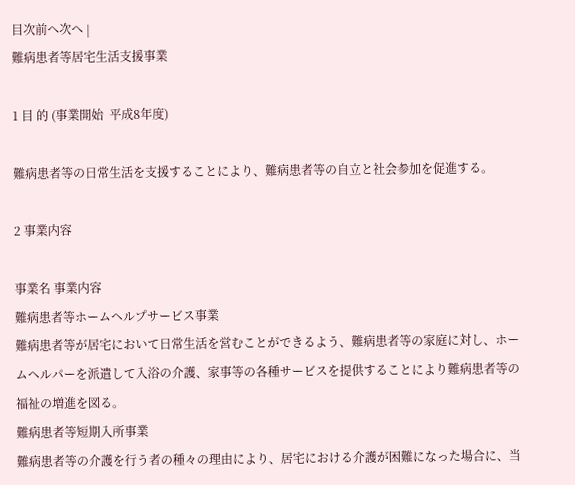目次前へ次へ |
難病患者等居宅生活支援事業

1 目 的 (事業開始  平成8年度)

難病患者等の日常生活を支援することにより、難病患者等の自立と社会参加を促進する。

2 事業内容

事業名 事業内容
難病患者等ホームヘルプサービス事業
難病患者等が居宅において日常生活を営むことができるよう、難病患者等の家庭に対し、ホームヘルパーを派遣して入浴の介護、家事等の各種サービスを提供することにより難病患者等の福祉の増進を図る。
難病患者等短期入所事業
難病患者等の介護を行う者の種々の理由により、居宅における介護が困難になった場合に、当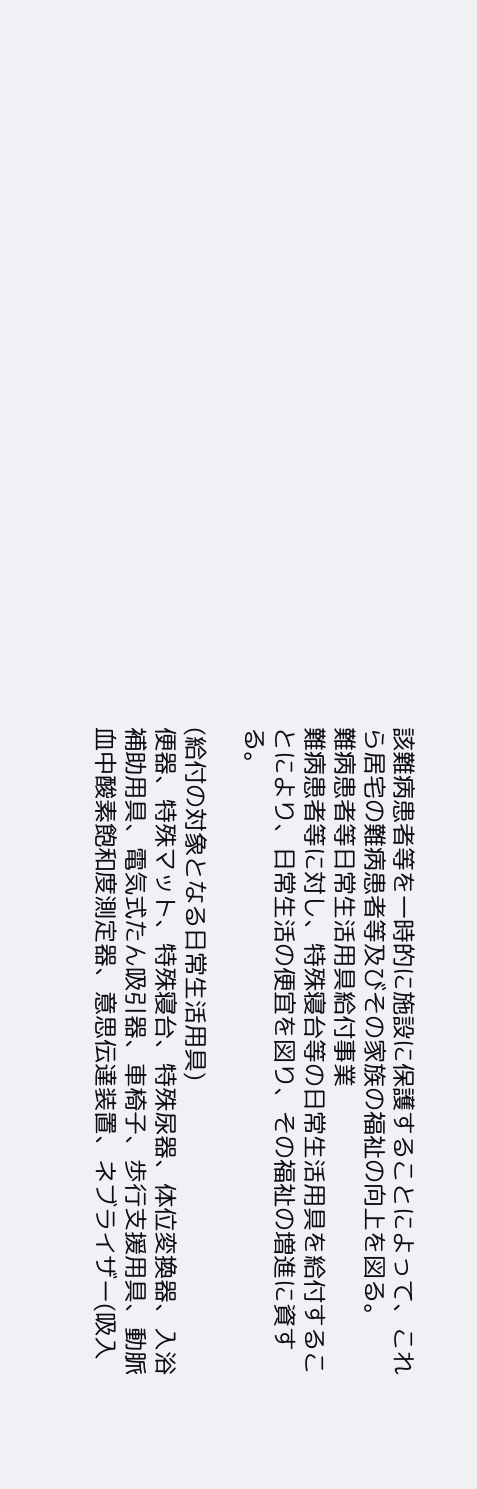該難病患者等を一時的に施設に保護することによって、これら居宅の難病患者等及びその家族の福祉の向上を図る。
難病患者等日常生活用具給付事業
難病患者等に対し、特殊寝台等の日常生活用具を給付することにより、日常生活の便宜を図り、その福祉の増進に資する。

(給付の対象となる日常生活用具)
便器、特殊マット、特殊寝台、特殊尿器、体位変換器、入浴補助用具、電気式たん吸引器、車椅子、歩行支援用具、動脈血中酸素飽和度測定器、意思伝達装置、ネブライザー(吸入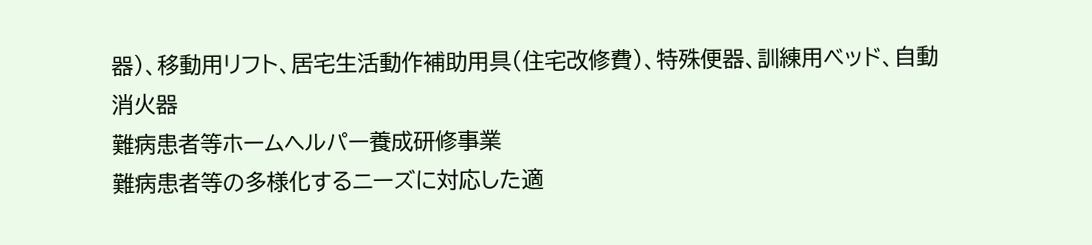器)、移動用リフト、居宅生活動作補助用具(住宅改修費)、特殊便器、訓練用ベッド、自動消火器
難病患者等ホームヘルパー養成研修事業
難病患者等の多様化するニーズに対応した適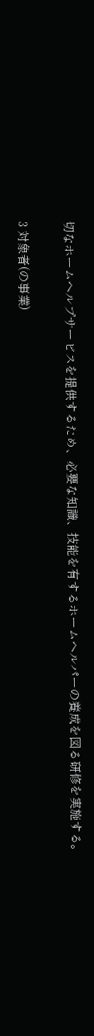切なホームヘルプサービスを提供するため、必要な知識、技能を有するホームヘルパーの養成を図る研修を実施する。

3 対象者(の事業)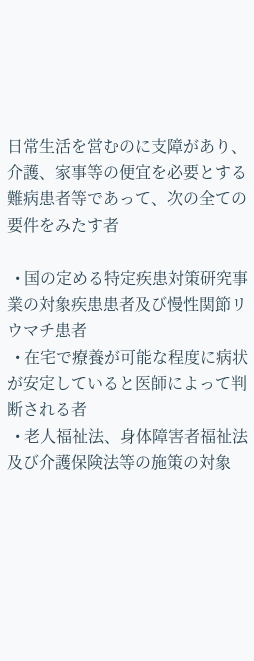日常生活を営むのに支障があり、介護、家事等の便宜を必要とする難病患者等であって、次の全ての要件をみたす者

  • 国の定める特定疾患対策研究事業の対象疾患患者及び慢性関節リウマチ患者
  • 在宅で療養が可能な程度に病状が安定していると医師によって判断される者
  • 老人福祉法、身体障害者福祉法及び介護保険法等の施策の対象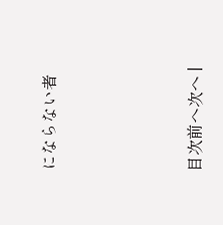にならない者




目次前へ次へ |